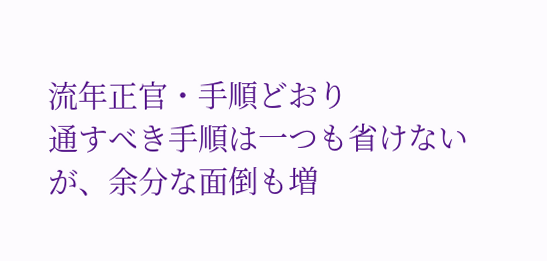流年正官・手順どおり
通すべき手順は一つも省けないが、余分な面倒も増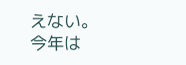えない。今年は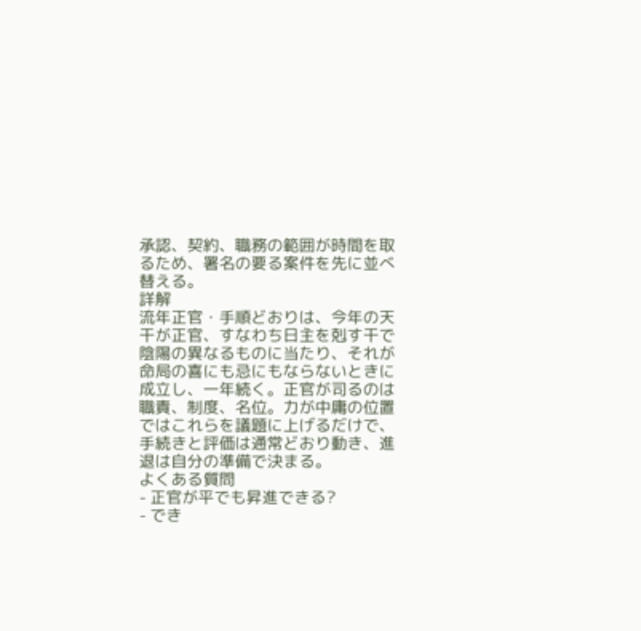承認、契約、職務の範囲が時間を取るため、署名の要る案件を先に並べ替える。
詳解
流年正官・手順どおりは、今年の天干が正官、すなわち日主を剋す干で陰陽の異なるものに当たり、それが命局の喜にも忌にもならないときに成立し、一年続く。正官が司るのは職責、制度、名位。力が中庸の位置ではこれらを議題に上げるだけで、手続きと評価は通常どおり動き、進退は自分の準備で決まる。
よくある質問
- 正官が平でも昇進できる?
- でき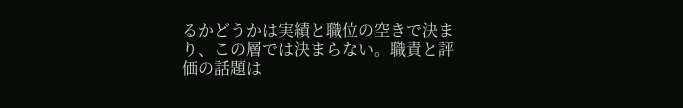るかどうかは実績と職位の空きで決まり、この層では決まらない。職責と評価の話題は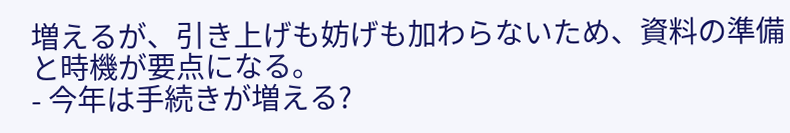増えるが、引き上げも妨げも加わらないため、資料の準備と時機が要点になる。
- 今年は手続きが増える?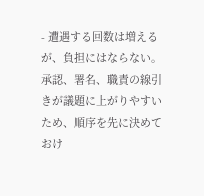- 遭遇する回数は増えるが、負担にはならない。承認、署名、職責の線引きが議題に上がりやすいため、順序を先に決めておけ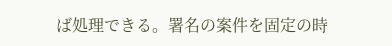ば処理できる。署名の案件を固定の時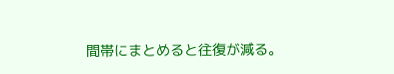間帯にまとめると往復が減る。